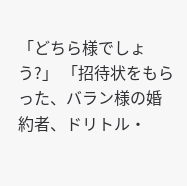「どちら様でしょう?」 「招待状をもらった、バラン様の婚約者、ドリトル・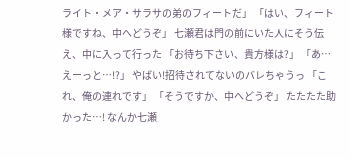ライト・メア・サラサの弟のフィートだ」 「はい、フィート様ですね、中へどうぞ」 七瀬君は門の前にいた人にそう伝え、中に入って行った 「お待ち下さい、貴方様は?」 「あ…えーっと…!?」 やばい!招待されてないのバレちゃうっ 「これ、俺の連れです」 「そうですか、中へどうぞ」 たたたた助かった…! なんか七瀬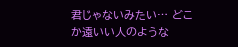君じゃないみたい… どこか遠いい人のような